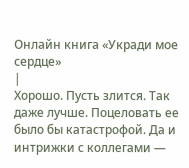Онлайн книга «Укради мое сердце»
|
Хорошо. Пусть злится. Так даже лучше. Поцеловать ее было бы катастрофой. Да и интрижки с коллегами —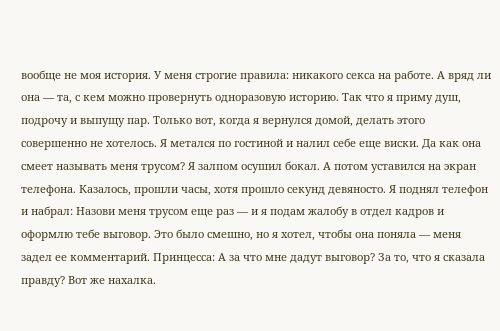вообще не моя история. У меня строгие правила: никакого секса на работе. А вряд ли она — та, с кем можно провернуть одноразовую историю. Так что я приму душ, подрочу и выпущу пар. Только вот, когда я вернулся домой, делать этого совершенно не хотелось. Я метался по гостиной и налил себе еще виски. Да как она смеет называть меня трусом? Я залпом осушил бокал. А потом уставился на экран телефона. Казалось, прошли часы, хотя прошло секунд девяносто. Я поднял телефон и набрал: Назови меня трусом еще раз — и я подам жалобу в отдел кадров и оформлю тебе выговор. Это было смешно, но я хотел, чтобы она поняла — меня задел ее комментарий. Принцесса: А за что мне дадут выговор? За то, что я сказала правду? Вот же нахалка.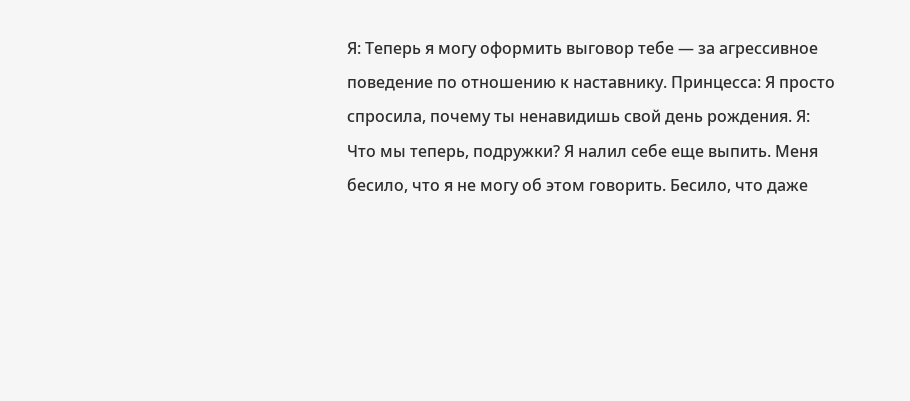Я: Теперь я могу оформить выговор тебе — за агрессивное поведение по отношению к наставнику. Принцесса: Я просто спросила, почему ты ненавидишь свой день рождения. Я: Что мы теперь, подружки? Я налил себе еще выпить. Меня бесило, что я не могу об этом говорить. Бесило, что даже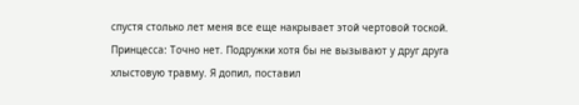спустя столько лет меня все еще накрывает этой чертовой тоской. Принцесса: Точно нет. Подружки хотя бы не вызывают у друг друга хлыстовую травму. Я допил, поставил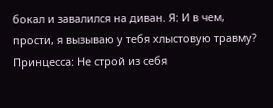бокал и завалился на диван. Я: И в чем, прости, я вызываю у тебя хлыстовую травму? Принцесса: Не строй из себя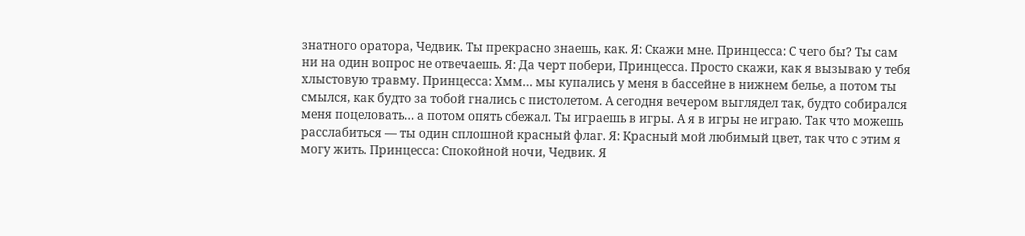знатного оратора, Чедвик. Ты прекрасно знаешь, как. Я: Скажи мне. Принцесса: С чего бы? Ты сам ни на один вопрос не отвечаешь. Я: Да черт побери, Принцесса. Просто скажи, как я вызываю у тебя хлыстовую травму. Принцесса: Хмм… мы купались у меня в бассейне в нижнем белье, а потом ты смылся, как будто за тобой гнались с пистолетом. А сегодня вечером выглядел так, будто собирался меня поцеловать… а потом опять сбежал. Ты играешь в игры. А я в игры не играю. Так что можешь расслабиться — ты один сплошной красный флаг. Я: Красный мой любимый цвет, так что с этим я могу жить. Принцесса: Спокойной ночи, Чедвик. Я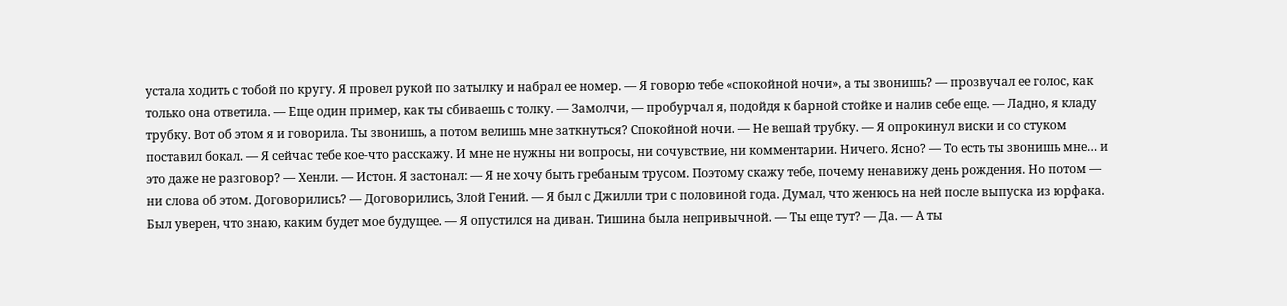устала ходить с тобой по кругу. Я провел рукой по затылку и набрал ее номер. — Я говорю тебе «спокойной ночи», а ты звонишь? — прозвучал ее голос, как только она ответила. — Еще один пример, как ты сбиваешь с толку. — Замолчи, — пробурчал я, подойдя к барной стойке и налив себе еще. — Ладно, я кладу трубку. Вот об этом я и говорила. Ты звонишь, а потом велишь мне заткнуться? Спокойной ночи. — Не вешай трубку. — Я опрокинул виски и со стуком поставил бокал. — Я сейчас тебе кое-что расскажу. И мне не нужны ни вопросы, ни сочувствие, ни комментарии. Ничего. Ясно? — То есть ты звонишь мне… и это даже не разговор? — Хенли. — Истон. Я застонал: — Я не хочу быть гребаным трусом. Поэтому скажу тебе, почему ненавижу день рождения. Но потом — ни слова об этом. Договорились? — Договорились, Злой Гений. — Я был с Джилли три с половиной года. Думал, что женюсь на ней после выпуска из юрфака. Был уверен, что знаю, каким будет мое будущее. — Я опустился на диван. Тишина была непривычной. — Ты еще тут? — Да. — А ты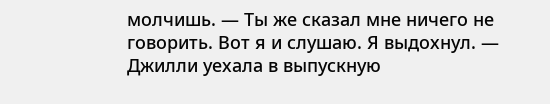молчишь. — Ты же сказал мне ничего не говорить. Вот я и слушаю. Я выдохнул. — Джилли уехала в выпускную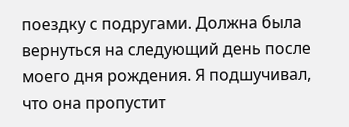поездку с подругами. Должна была вернуться на следующий день после моего дня рождения. Я подшучивал, что она пропустит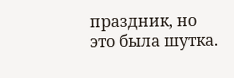праздник, но это была шутка.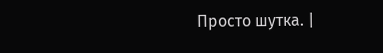Просто шутка. |